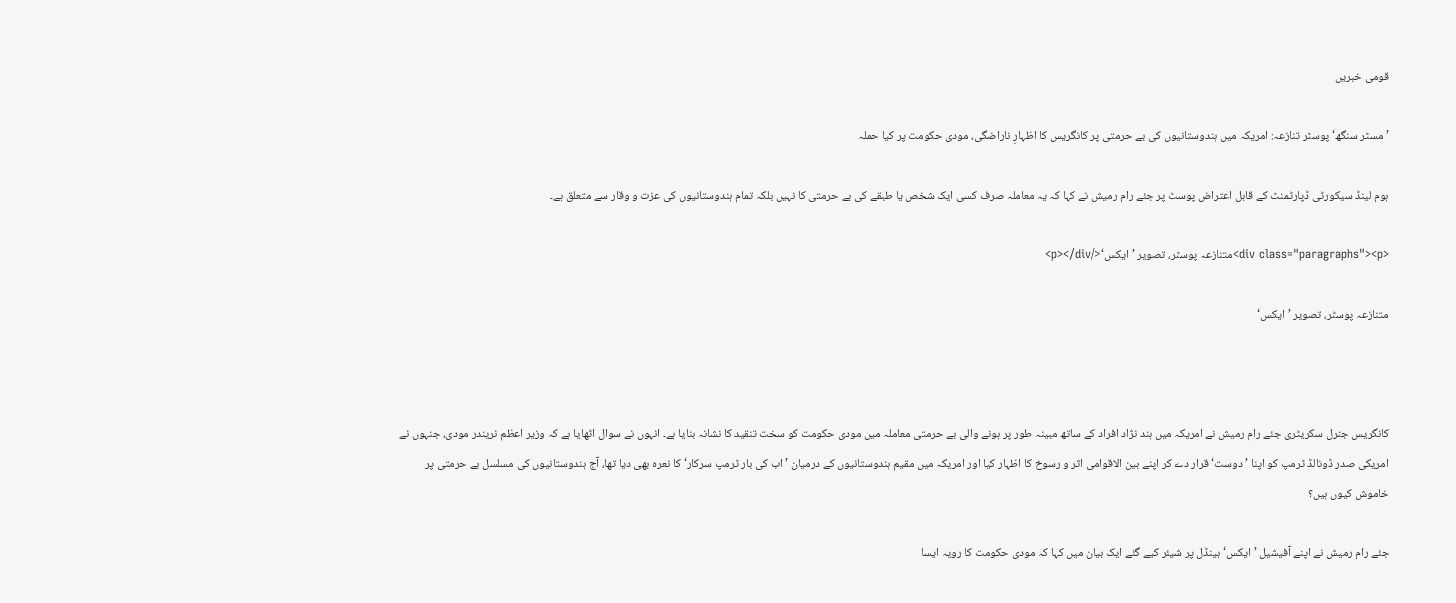قومی خبریں

’مسٹر سنگھ‘ پوسٹر تنازعہ: امریکہ میں ہندوستانیوں کی بے حرمتی پر کانگریس کا اظہارِ ناراضگی، مودی حکومت پر کیا حملہ

ہوم لینڈ سیکورٹی ڈپارٹمنٹ کے قابل اعتراض پوسٹ پر جئے رام رمیش نے کہا کہ یہ معاملہ صرف کسی ایک شخص یا طبقے کی بے حرمتی کا نہیں بلکہ تمام ہندوستانیوں کی عزت و وقار سے متعلق ہے۔

<div class="paragraphs"><p>متنازعہ پوسٹر، تصویر ’ایکس‘</p></div>

متنازعہ پوسٹر، تصویر ’ایکس‘



کانگریس جنرل سکریٹری جئے رام رمیش نے امریکہ میں ہند نژاد افراد کے ساتھ مبینہ طور پر ہونے والی بے حرمتی معاملہ میں مودی حکومت کو سخت تنقید کا نشانہ بنایا ہے۔ انہوں نے سوال اٹھایا ہے کہ وزیر اعظم نریندر مودی، جنہوں نے امریکی صدر ڈونالڈ ٹرمپ کو اپنا ’دوست‘ قرار دے کر اپنے بین الاقوامی اثر و رسوخ کا اظہار کیا اور امریکہ میں مقیم ہندوستانیوں کے درمیان ’اب کی بار ٹرمپ سرکار‘ کا نعرہ بھی دیا تھا، آج ہندوستانیوں کی مسلسل بے حرمتی پر خاموش کیوں ہیں؟

جئے رام رمیش نے اپنے آفیشیل ’ایکس‘ ہینڈل پر شیئر کیے گئے ایک بیان میں کہا کہ مودی حکومت کا رویہ ایسا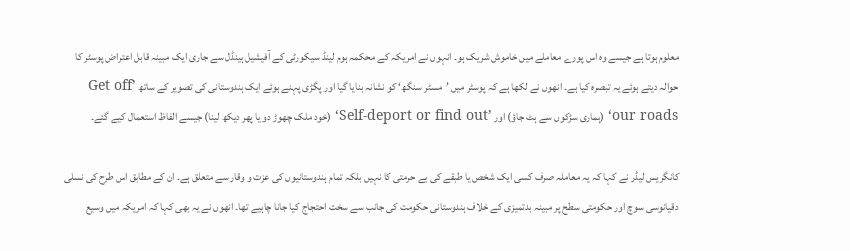معلوم ہوتا ہے جیسے وہ اس پورے معاملے میں خاموش شریک ہو۔ انہوں نے امریکہ کے محکمہ ہوم لینڈ سیکورٹی کے آفیشیل ہینڈل سے جاری ایک مبینہ قابل اعتراض پوسٹر کا حوالہ دیتے ہوئے یہ تبصرہ کیا ہے۔ انھوں نے لکھا ہے کہ پوسٹر میں ’مسٹر سنگھ‘ کو نشانہ بنایا گیا اور پگڑی پہنے ہوئے ایک ہندوستانی کی تصویر کے ساتھ ’Get off our roads‘ (ہماری سڑکوں سے ہٹ جاؤ) اور ’Self-deport or find out‘ (خود ملک چھوڑ دو یا پھر دیکھ لینا) جیسے الفاظ استعمال کیے گئے۔

کانگریس لیڈر نے کہا کہ یہ معاملہ صرف کسی ایک شخص یا طبقے کی بے حرمتی کا نہیں بلکہ تمام ہندوستانیوں کی عزت و وقار سے متعلق ہے۔ ان کے مطابق اس طرح کی نسلی دقیانوسی سوچ اور حکومتی سطح پر مبینہ بدتمیزی کے خلاف ہندوستانی حکومت کی جانب سے سخت احتجاج کیا جانا چاہیے تھا۔ انھوں نے یہ بھی کہا کہ امریکہ میں وسیع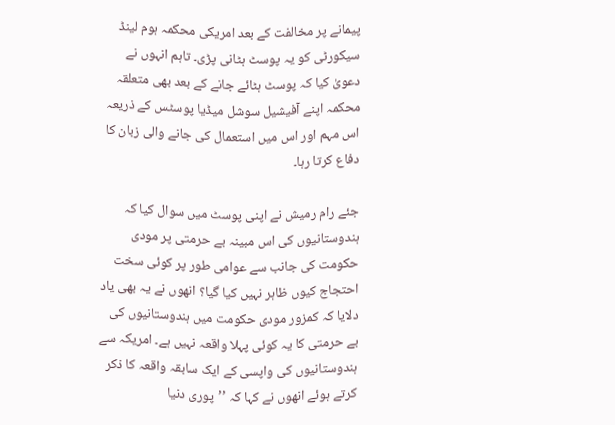پیمانے پر مخالفت کے بعد امریکی محکمہ ہوم لینڈ سیکورٹی کو یہ پوسٹ ہٹانی پڑی۔ تاہم انہوں نے دعویٰ کیا کہ پوسٹ ہٹائے جانے کے بعد بھی متعلقہ محکمہ اپنے آفیشیل سوشل میڈیا پوسٹس کے ذریعہ اس مہم اور اس میں استعمال کی جانے والی زبان کا دفاع کرتا رہا۔

جئے رام رمیش نے اپنی پوسٹ میں سوال کیا کہ ہندوستانیوں کی اس مبینہ بے حرمتی پر مودی حکومت کی جانب سے عوامی طور پر کوئی سخت احتجاج کیوں ظاہر نہیں کیا گیا؟ انھوں نے یہ بھی یاد دلایا کہ کمزور مودی حکومت میں ہندوستانیوں کی بے حرمتی کا یہ کوئی پہلا واقعہ نہیں ہے۔ امریکہ سے ہندوستانیوں کی واپسی کے ایک سابقہ واقعہ کا ذکر کرتے ہوئے انھوں نے کہا کہ ’’پوری دنیا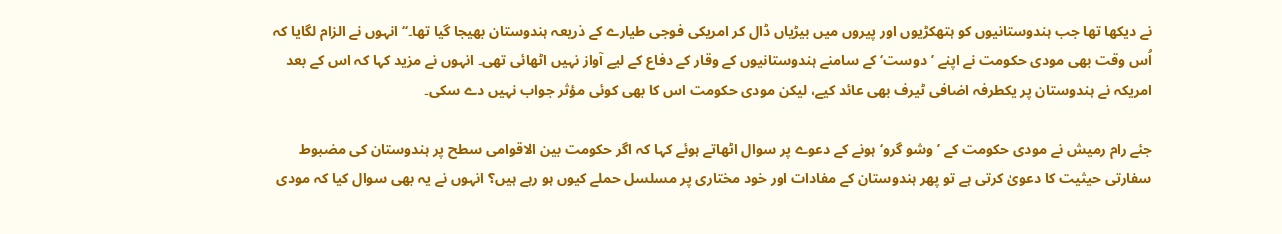نے دیکھا تھا جب ہندوستانیوں کو ہتھکڑیوں اور پیروں میں بیڑیاں ڈال کر امریکی فوجی طیارے کے ذریعہ ہندوستان بھیجا گیا تھا۔‘‘ انہوں نے الزام لگایا کہ اُس وقت بھی مودی حکومت نے اپنے ’دوست‘ کے سامنے ہندوستانیوں کے وقار کے دفاع کے لیے آواز نہیں اٹھائی تھی۔ انہوں نے مزید کہا کہ اس کے بعد امریکہ نے ہندوستان پر یکطرفہ اضافی ٹیرف بھی عائد کیے، لیکن مودی حکومت اس کا بھی کوئی مؤثر جواب نہیں دے سکی۔

جئے رام رمیش نے مودی حکومت کے ’وشو گرو‘ ہونے کے دعوے پر سوال اٹھاتے ہوئے کہا کہ اگر حکومت بین الاقوامی سطح پر ہندوستان کی مضبوط سفارتی حیثیت کا دعویٰ کرتی ہے تو پھر ہندوستان کے مفادات اور خود مختاری پر مسلسل حملے کیوں ہو رہے ہیں؟ انہوں نے یہ بھی سوال کیا کہ مودی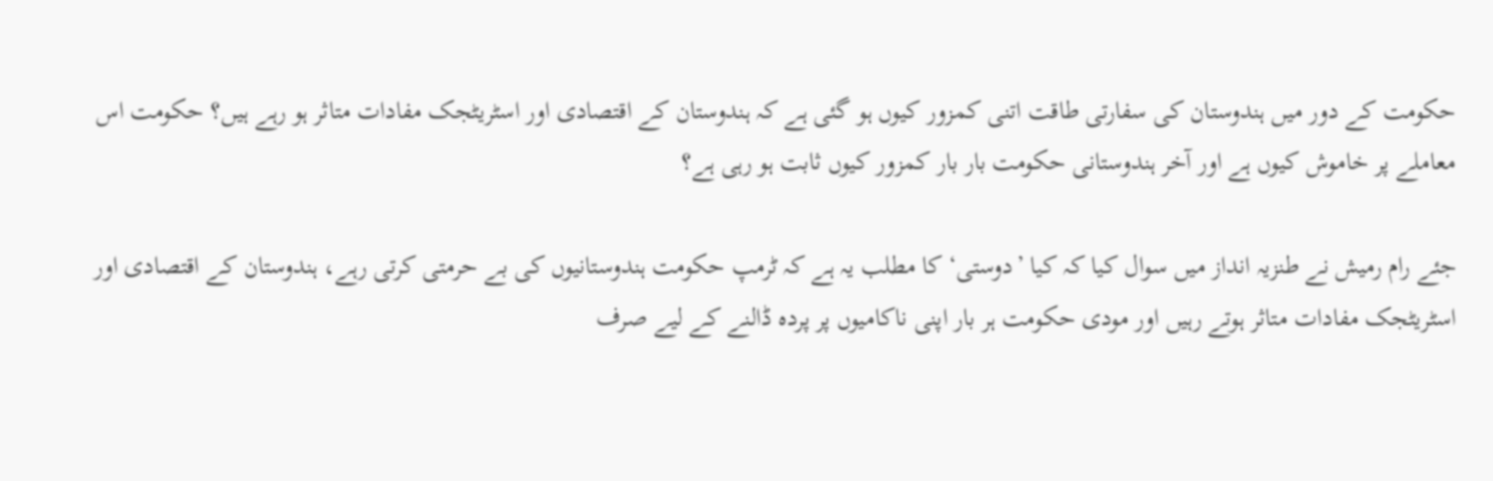حکومت کے دور میں ہندوستان کی سفارتی طاقت اتنی کمزور کیوں ہو گئی ہے کہ ہندوستان کے اقتصادی اور اسٹریٹجک مفادات متاثر ہو رہے ہیں؟ حکومت اس معاملے پر خاموش کیوں ہے اور آخر ہندوستانی حکومت بار بار کمزور کیوں ثابت ہو رہی ہے؟

جئے رام رمیش نے طنزیہ انداز میں سوال کیا کہ کیا ’دوستی‘ کا مطلب یہ ہے کہ ٹرمپ حکومت ہندوستانیوں کی بے حرمتی کرتی رہے، ہندوستان کے اقتصادی اور اسٹریٹجک مفادات متاثر ہوتے رہیں اور مودی حکومت ہر بار اپنی ناکامیوں پر پردہ ڈالنے کے لیے صرف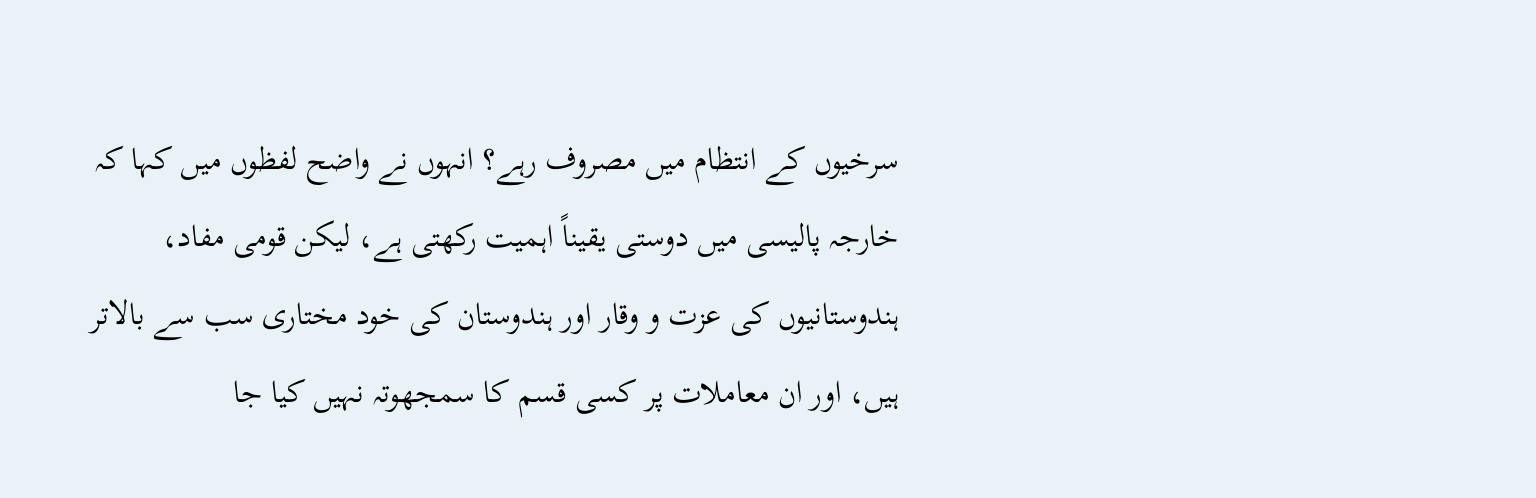سرخیوں کے انتظام میں مصروف رہے؟ انہوں نے واضح لفظوں میں کہا کہ خارجہ پالیسی میں دوستی یقیناً اہمیت رکھتی ہے، لیکن قومی مفاد، ہندوستانیوں کی عزت و وقار اور ہندوستان کی خود مختاری سب سے بالاتر ہیں، اور ان معاملات پر کسی قسم کا سمجھوتہ نہیں کیا جا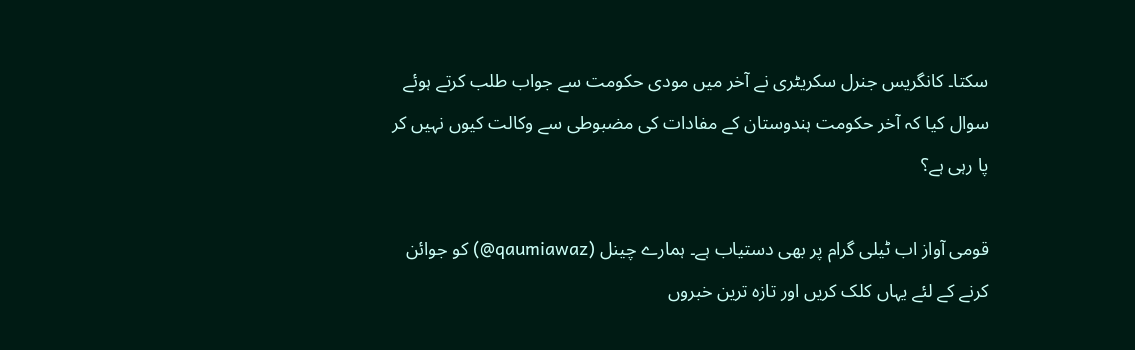سکتا۔ کانگریس جنرل سکریٹری نے آخر میں مودی حکومت سے جواب طلب کرتے ہوئے سوال کیا کہ آخر حکومت ہندوستان کے مفادات کی مضبوطی سے وکالت کیوں نہیں کر پا رہی ہے؟

قومی آواز اب ٹیلی گرام پر بھی دستیاب ہے۔ ہمارے چینل (qaumiawaz@) کو جوائن کرنے کے لئے یہاں کلک کریں اور تازہ ترین خبروں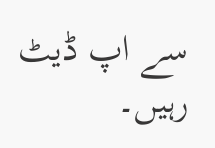سے اپ ڈیٹ رہیں۔